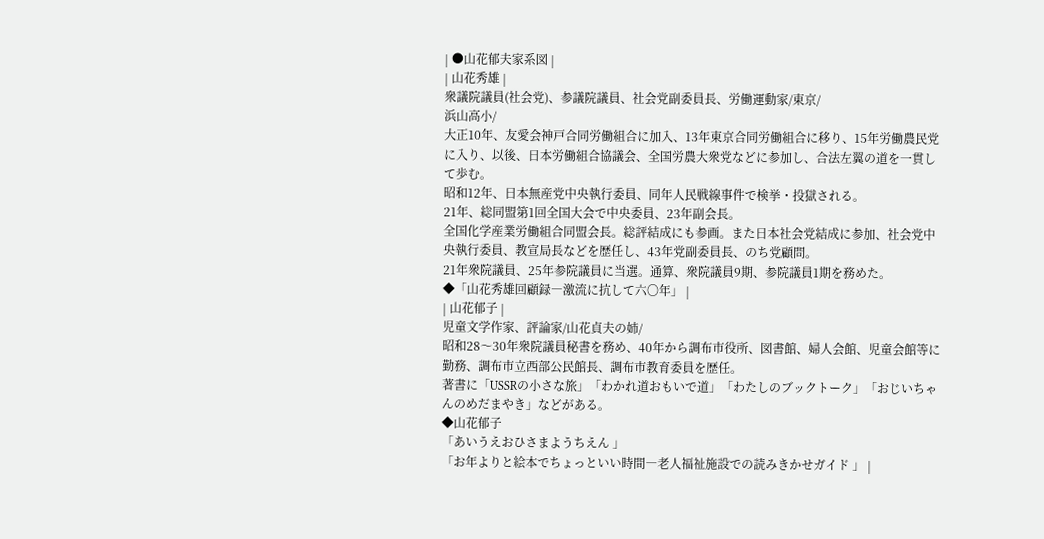| ●山花郁夫家系図 |
| 山花秀雄 |
衆議院議員(社会党)、参議院議員、社会党副委員長、労働運動家/東京/
浜山高小/
大正10年、友愛会神戸合同労働組合に加入、13年東京合同労働組合に移り、15年労働農民党に入り、以後、日本労働組合協議会、全国労農大衆党などに参加し、合法左翼の道を一貫して歩む。
昭和12年、日本無産党中央執行委員、同年人民戦線事件で検挙・投獄される。
21年、総同盟第1回全国大会で中央委員、23年副会長。
全国化学産業労働組合同盟会長。総評結成にも参画。また日本社会党結成に参加、社会党中央執行委員、教宣局長などを歴任し、43年党副委員長、のち党顧問。
21年衆院議員、25年参院議員に当選。通算、衆院議員9期、参院議員1期を務めた。
◆「山花秀雄回顧録―激流に抗して六〇年」 |
| 山花郁子 |
児童文学作家、評論家/山花貞夫の姉/
昭和28〜30年衆院議員秘書を務め、40年から調布市役所、図書館、婦人会館、児童会館等に勤務、調布市立西部公民館長、調布市教育委員を歴任。
著書に「USSRの小さな旅」「わかれ道おもいで道」「わたしのブックトーク」「おじいちゃんのめだまやき」などがある。
◆山花郁子
「あいうえおひさまようちえん 」
「お年よりと絵本でちょっといい時間―老人福祉施設での読みきかせガイド 」 |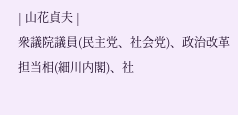| 山花貞夫 |
衆議院議員(民主党、社会党)、政治改革担当相(細川内閣)、社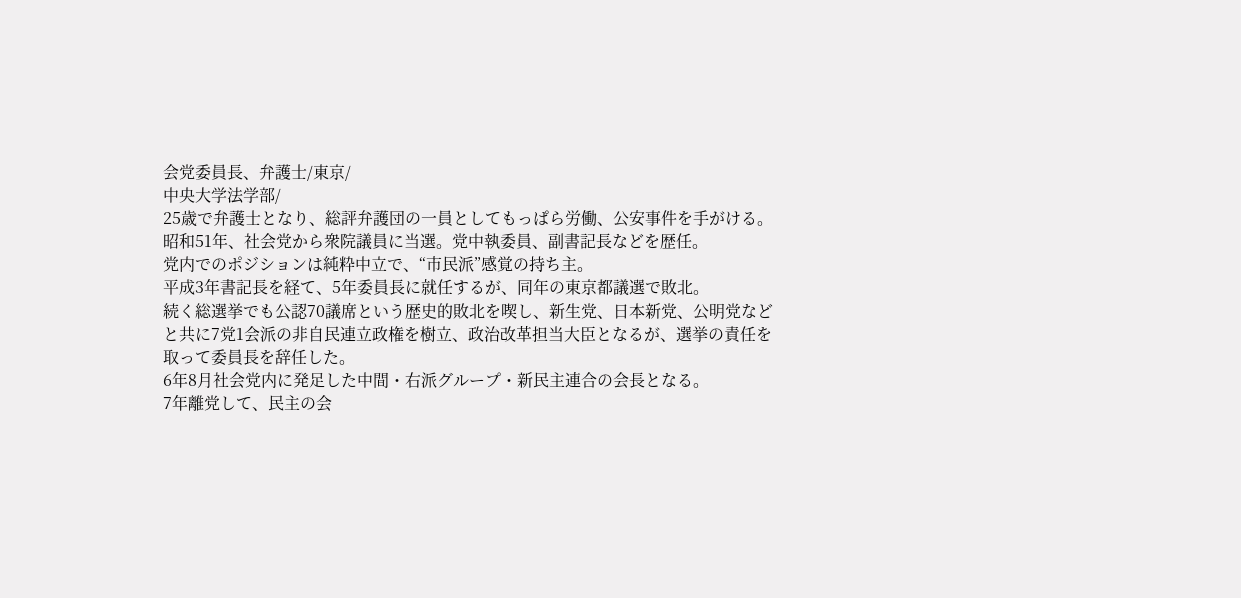会党委員長、弁護士/東京/
中央大学法学部/
25歳で弁護士となり、総評弁護団の一員としてもっぱら労働、公安事件を手がける。
昭和51年、社会党から衆院議員に当選。党中執委員、副書記長などを歴任。
党内でのポジションは純粋中立で、“市民派”感覚の持ち主。
平成3年書記長を経て、5年委員長に就任するが、同年の東京都議選で敗北。
続く総選挙でも公認70議席という歴史的敗北を喫し、新生党、日本新党、公明党などと共に7党1会派の非自民連立政権を樹立、政治改革担当大臣となるが、選挙の責任を取って委員長を辞任した。
6年8月社会党内に発足した中間・右派グループ・新民主連合の会長となる。
7年離党して、民主の会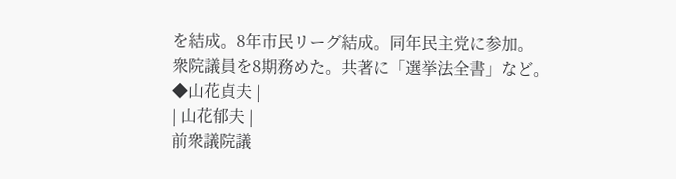を結成。8年市民リーグ結成。同年民主党に参加。
衆院議員を8期務めた。共著に「選挙法全書」など。
◆山花貞夫 |
| 山花郁夫 |
前衆議院議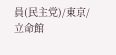員(民主党)/東京/
立命館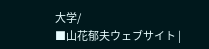大学/
■山花郁夫ウェブサイト |